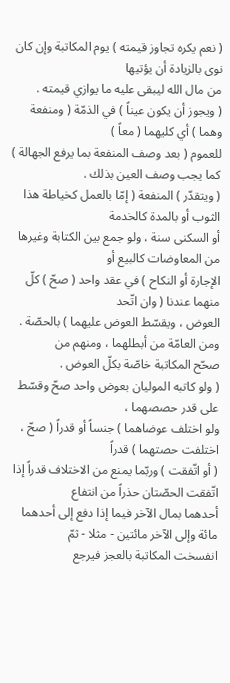( نعم يكره تجاوز قيمته ) يوم المكاتبة وإن كان نوى بالزيادة أن يؤتيها
من مال الله ليبقى عليه ما يوازي قيمته .
( ويجوز أن يكون عيناً ) في الذمّة ( ومنفعة وهما ) أي كليهما ( معاً )
للعموم ( بعد وصف المنفعة بما يرفع الجهالة ) كما يجب وصف العين بذلك .
( ويتقدّر ) المنفعة ( إمّا بالعمل كخياطة هذا الثوب أو بالمدة كالخدمة
أو السكنى سنة ، ولو جمع بين الكتابة وغيرها من المعاوضات كالبيع أو
الإجارة أو النكاح ) في عقد واحد ( صحّ ) كلّ منهما عندنا ( وان اتّحد
العوض ، ويقسّط العوض عليهما ) بالحصّة . ومن العامّة من أبطلهما ، ومنهم من
صحّح المكاتبة خاصّة بكلّ العوض .
( ولو كاتبه الموليان بعوض واحد صحّ وقسّط على قدر حصصهما ،
ولو اختلف عوضاهما ) جنساً أو قدراً ( صحّ ، اختلفت حصتهما ) قدراً
( أو اتّفقت ) وربّما يمنع من الاختلاف قدراً إذا اتّفقت الحصّتان حذراً من انتفاع
أحدهما بمال الآخر فيما إذا دفع إلى أحدهما مائة وإلى الآخر مائتين - مثلا - ثمّ
انفسخت المكاتبة بالعجز فيرجع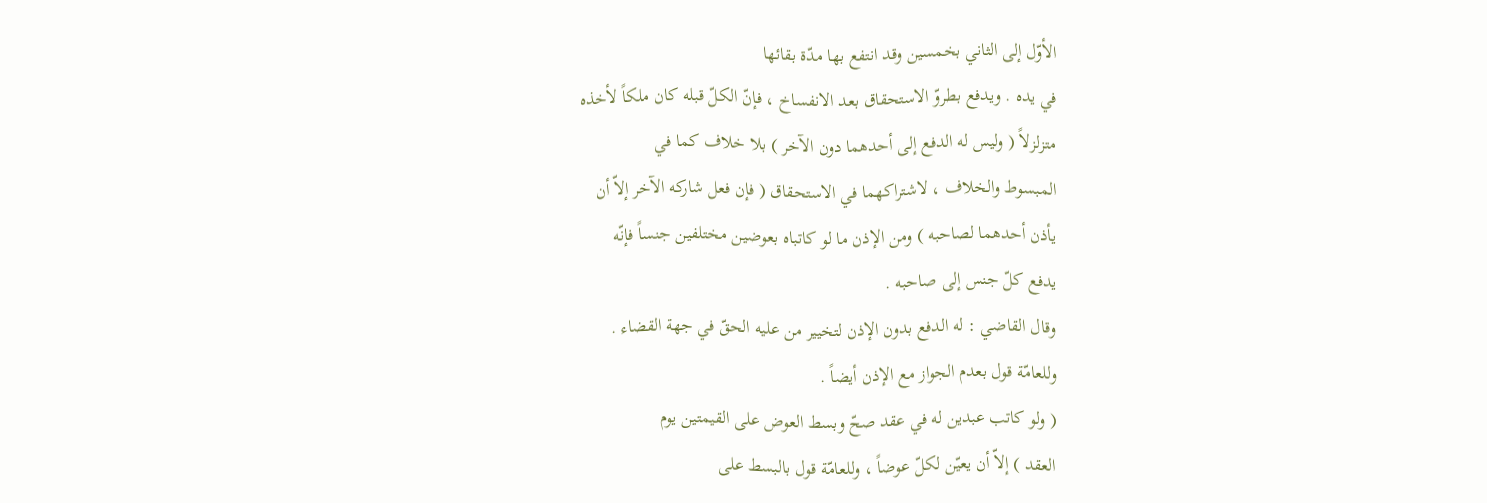الأوّل إلى الثاني بخمسين وقد انتفع بها مدّة بقائها
في يده . ويدفع بطروّ الاستحقاق بعد الانفساخ ، فإنّ الكلّ قبله كان ملكاً لأخذه
متزلزلاً ( وليس له الدفع إلى أحدهما دون الآخر ) بلا خلاف كما في
المبسوط والخلاف ، لاشتراكهما في الاستحقاق ( فإن فعل شاركه الآخر إلاّ أن
يأذن أحدهما لصاحبه ) ومن الإذن ما لو كاتباه بعوضين مختلفين جنساً فإنّه
يدفع كلّ جنس إلى صاحبه .
وقال القاضي : له الدفع بدون الإذن لتخيير من عليه الحقّ في جهة القضاء .
وللعامّة قول بعدم الجواز مع الإذن أيضاً .
( ولو كاتب عبدين له في عقد صحّ وبسط العوض على القيمتين يوم
العقد ) إلاّ أن يعيّن لكلّ عوضاً ، وللعامّة قول بالبسط على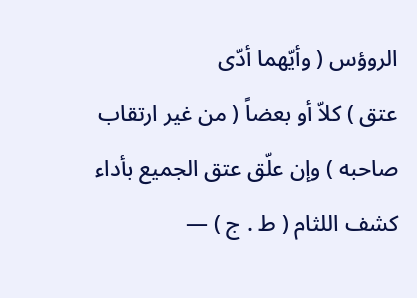الروؤس ( وأيّهما أدّى
عتق ) كلاّ أو بعضاً ( من غير ارتقاب صاحبه ) وإن علّق عتق الجميع بأداء
كشف اللثام ( ط . ج ) —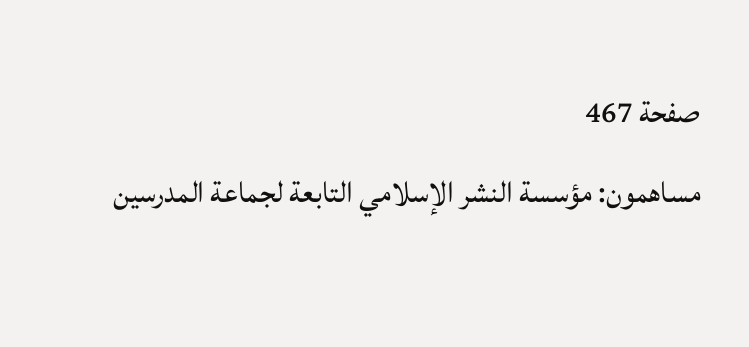صفحة 467
مساهمون: مؤسسة النشر الإسلامي التابعة لجماعة المدرسين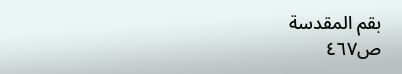بقم المقدسة
ص٤٦٧